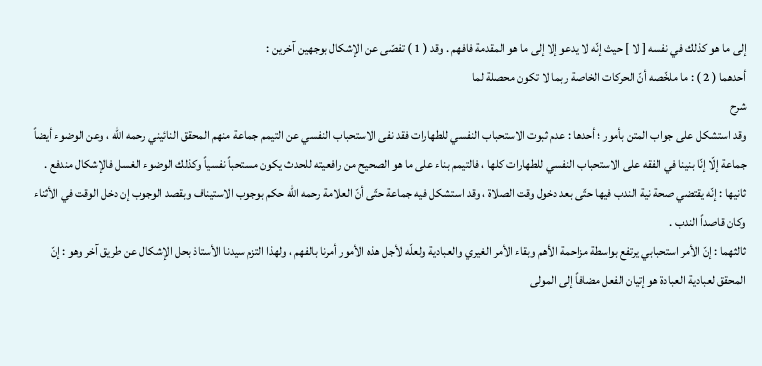إلى ما هو كذلك في نفسه [ لا ] حيث إنّه لا يدعو إلا إلى ما هو المقدمة فافهم . وقد ( 1 ) تفصّى عن الإشكال بوجهين آخرين :
أحدهما ( 2 ) : ما ملخّصه أنّ الحركات الخاصة ربما لا تكون محصلة لما
شرح
وقد استشكل على جواب المتن بأمور ؛ أحدها : عدم ثبوت الاستحباب النفسي للطهارات فقد نفى الاستحباب النفسي عن التيمم جماعة منهم المحقق النائيني رحمه الله ، وعن الوضوء أيضاً جماعة إلّا إنّا بنينا في الفقه على الاستحباب النفسي للطهارات كلها ، فالتيمم بناء على ما هو الصحيح من رافعيته للحدث يكون مستحباً نفسياً وكذلك الوضوء الغسل فالإشكال مندفع .
ثانيها : إنّه يقتضي صحة نية الندب فيها حتّى بعد دخول وقت الصلاة ، وقد استشكل فيه جماعة حتّى أنّ العلامة رحمه الله حكم بوجوب الاستيناف وبقصد الوجوب إن دخل الوقت في الأثناء وكان قاصداً الندب .
ثالثهما : إنّ الأمر استحبابي يرتفع بواسطة مزاحمة الأهم وبقاء الأمر الغيري والعبادية ولعلّه لأجل هذه الأمور أمرنا بالفهم ، ولهذا التزم سيدنا الأستاذ بحل الإشكال عن طريق آخر وهو : إنّ المحقق لعبادية العبادة هو إتيان الفعل مضافاً إلى المولى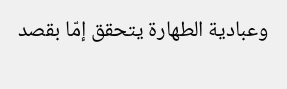وعبادية الطهارة يتحقق إمّا بقصد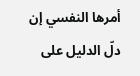أمرها النفسي إن دلّ الدليل على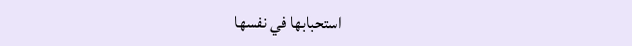استحبابها في نفسها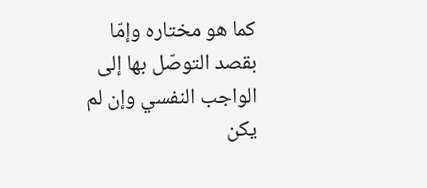كما هو مختاره وإمّا بقصد التوصّل بها إلى الواجب النفسي وإن لم يكن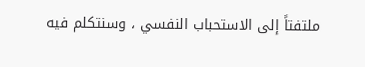ملتفتاً إلى الاستحباب النفسي ، وسنتكلم فيه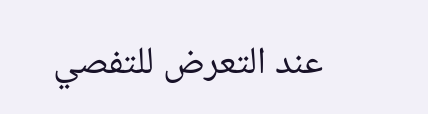عند التعرض للتفصي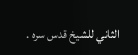الثاني للشيخ قدس سره .